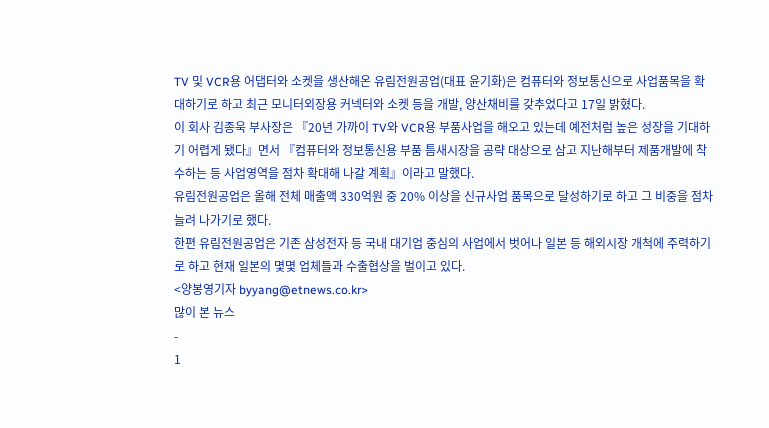TV 및 VCR용 어댑터와 소켓을 생산해온 유림전원공업(대표 윤기화)은 컴퓨터와 정보통신으로 사업품목을 확대하기로 하고 최근 모니터외장용 커넥터와 소켓 등을 개발, 양산채비를 갖추었다고 17일 밝혔다.
이 회사 김종욱 부사장은 『20년 가까이 TV와 VCR용 부품사업을 해오고 있는데 예전처럼 높은 성장을 기대하기 어렵게 됐다』면서 『컴퓨터와 정보통신용 부품 틈새시장을 공략 대상으로 삼고 지난해부터 제품개발에 착수하는 등 사업영역을 점차 확대해 나갈 계획』이라고 말했다.
유림전원공업은 올해 전체 매출액 330억원 중 20% 이상을 신규사업 품목으로 달성하기로 하고 그 비중을 점차 늘려 나가기로 했다.
한편 유림전원공업은 기존 삼성전자 등 국내 대기업 중심의 사업에서 벗어나 일본 등 해외시장 개척에 주력하기로 하고 현재 일본의 몇몇 업체들과 수출협상을 벌이고 있다.
<양봉영기자 byyang@etnews.co.kr>
많이 본 뉴스
-
1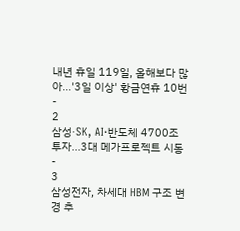내년 휴일 119일, 올해보다 많아…'3일 이상' 황금연휴 10번
-
2
삼성·SK, AI·반도체 4700조 투자...3대 메가프로젝트 시동
-
3
삼성전자, 차세대 HBM 구조 변경 추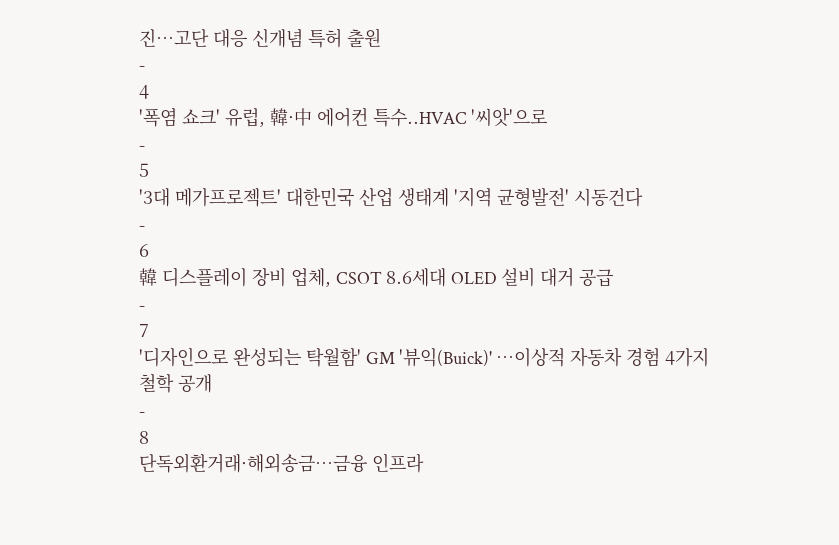진…고단 대응 신개념 특허 출원
-
4
'폭염 쇼크' 유럽, 韓·中 에어컨 특수..HVAC '씨앗'으로
-
5
'3대 메가프로젝트' 대한민국 산업 생태계 '지역 균형발전' 시동건다
-
6
韓 디스플레이 장비 업체, CSOT 8.6세대 OLED 설비 대거 공급
-
7
'디자인으로 완성되는 탁월함' GM '뷰익(Buick)' …이상적 자동차 경험 4가지 철학 공개
-
8
단독외환거래·해외송금…금융 인프라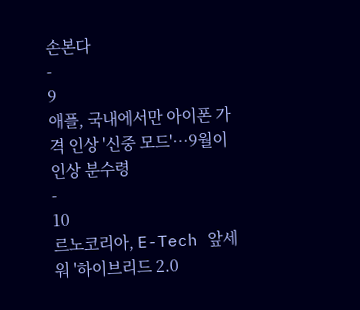손본다
-
9
애플, 국내에서만 아이폰 가격 인상 '신중 모드'…9월이 인상 분수령
-
10
르노코리아, E-Tech 앞세워 '하이브리드 2.0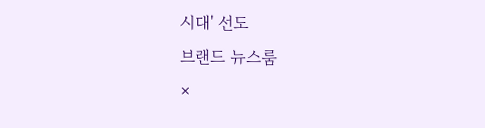시대' 선도
브랜드 뉴스룸
×